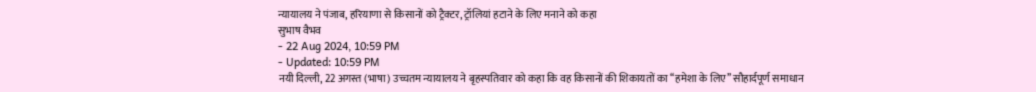न्यायालय ने पंजाब, हरियाणा से किसानों को ट्रैक्टर, ट्रॉलियां हटाने के लिए मनाने को कहा
सुभाष वैभव
- 22 Aug 2024, 10:59 PM
- Updated: 10:59 PM
नयी दिल्ली, 22 अगस्त (भाषा) उच्चतम न्यायालय ने बृहस्पतिवार को कहा कि वह किसानों की शिकायतों का ‘‘हमेशा के लिए’’ सौहार्दपूर्ण समाधान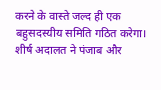करने के वास्ते जल्द ही एक बहुसदस्यीय समिति गठित करेगा।
शीर्ष अदालत ने पंजाब और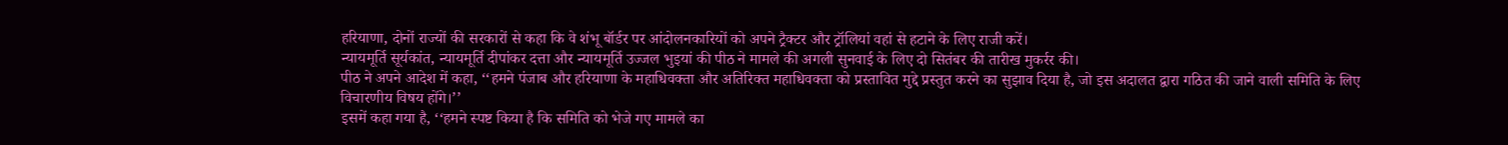हरियाणा, दोनों राज्यों की सरकारों से कहा कि वे शंभू बॉर्डर पर आंदोलनकारियों को अपने ट्रैक्टर और ट्रॉलियां वहां से हटाने के लिए राजी करें।
न्यायमूर्ति सूर्यकांत, न्यायमूर्ति दीपांकर दत्ता और न्यायमूर्ति उज्जल भुइयां की पीठ ने मामले की अगली सुनवाई के लिए दो सितंबर की तारीख मुकर्रर की।
पीठ ने अपने आदेश में कहा, ‘‘हमने पंजाब और हरियाणा के महाधिवक्ता और अतिरिक्त महाधिवक्ता को प्रस्तावित मुद्दे प्रस्तुत करने का सुझाव दिया है, जो इस अदालत द्वारा गठित की जाने वाली समिति के लिए विचारणीय विषय होंगे।’’
इसमें कहा गया है, ‘‘हमने स्पष्ट किया है कि समिति को भेजे गए मामले का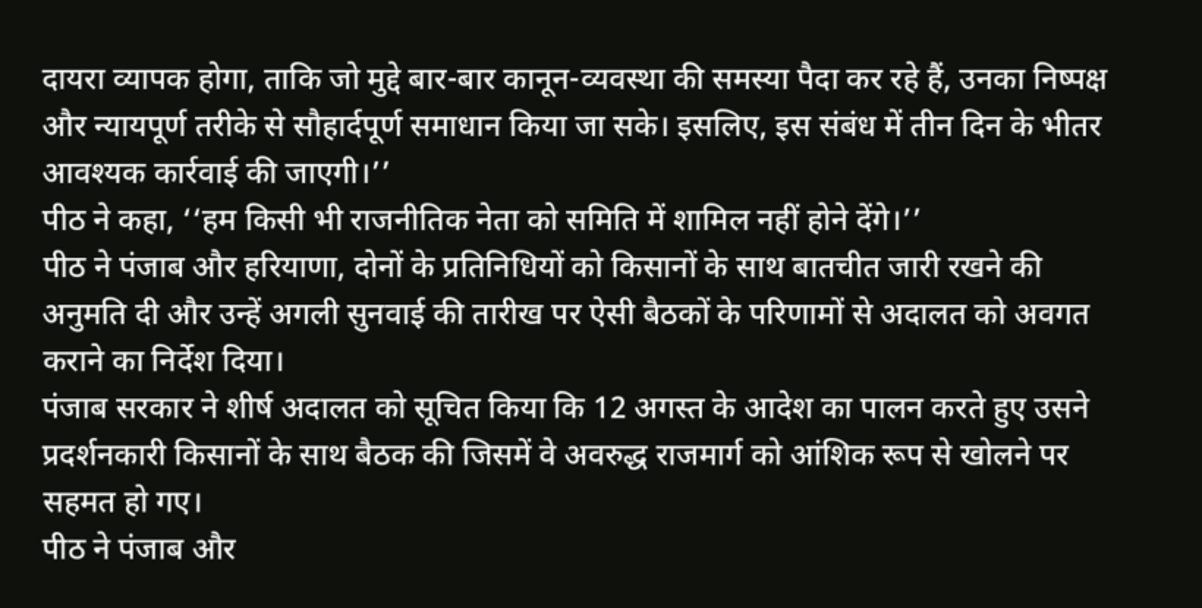दायरा व्यापक होगा, ताकि जो मुद्दे बार-बार कानून-व्यवस्था की समस्या पैदा कर रहे हैं, उनका निष्पक्ष और न्यायपूर्ण तरीके से सौहार्दपूर्ण समाधान किया जा सके। इसलिए, इस संबंध में तीन दिन के भीतर आवश्यक कार्रवाई की जाएगी।’’
पीठ ने कहा, ‘‘हम किसी भी राजनीतिक नेता को समिति में शामिल नहीं होने देंगे।’’
पीठ ने पंजाब और हरियाणा, दोनों के प्रतिनिधियों को किसानों के साथ बातचीत जारी रखने की अनुमति दी और उन्हें अगली सुनवाई की तारीख पर ऐसी बैठकों के परिणामों से अदालत को अवगत कराने का निर्देश दिया।
पंजाब सरकार ने शीर्ष अदालत को सूचित किया कि 12 अगस्त के आदेश का पालन करते हुए उसने प्रदर्शनकारी किसानों के साथ बैठक की जिसमें वे अवरुद्ध राजमार्ग को आंशिक रूप से खोलने पर सहमत हो गए।
पीठ ने पंजाब और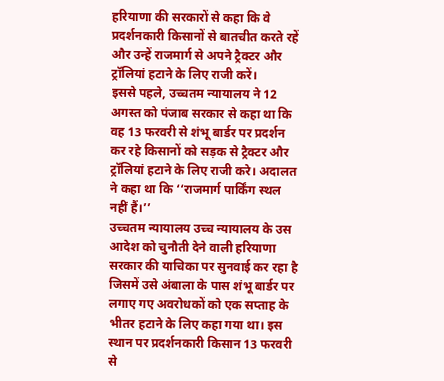हरियाणा की सरकारों से कहा कि वे प्रदर्शनकारी किसानों से बातचीत करते रहें और उन्हें राजमार्ग से अपने ट्रैक्टर और ट्रॉलियां हटाने के लिए राजी करें।
इससे पहले, उच्चतम न्यायालय ने 12 अगस्त को पंजाब सरकार से कहा था कि वह 13 फरवरी से शंभू बार्डर पर प्रदर्शन कर रहे किसानों को सड़क से ट्रैक्टर और ट्रॉलियां हटाने के लिए राजी करे। अदालत ने कहा था कि ‘‘राजमार्ग पार्किंग स्थल नहीं हैं।’’
उच्चतम न्यायालय उच्च न्यायालय के उस आदेश को चुनौती देने वाली हरियाणा सरकार की याचिका पर सुनवाई कर रहा है जिसमें उसे अंबाला के पास शंभू बार्डर पर लगाए गए अवरोधकों को एक सप्ताह के भीतर हटाने के लिए कहा गया था। इस स्थान पर प्रदर्शनकारी किसान 13 फरवरी से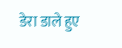डेरा डाले हुए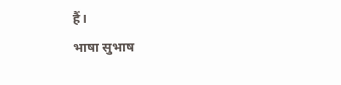हैं।
भाषा सुभाष